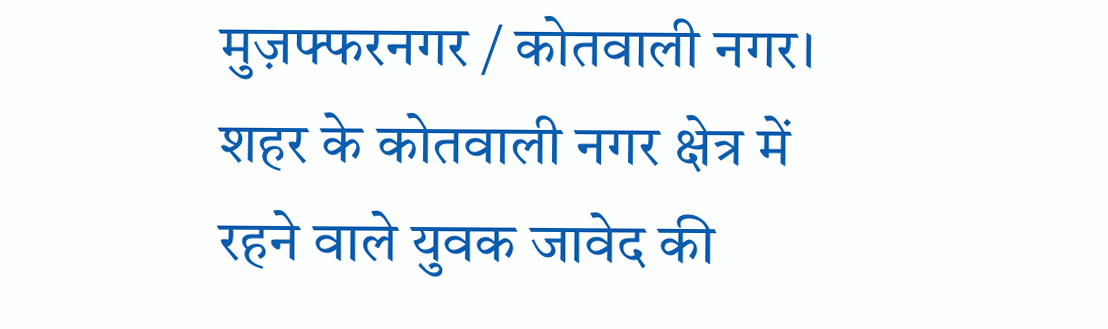मुज़फ्फरनगर / कोतवाली नगर। शहर के कोतवाली नगर क्षेत्र में रहने वाले युवक जावेद की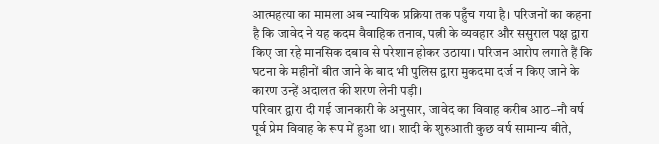आत्महत्या का मामला अब न्यायिक प्रक्रिया तक पहुँच गया है। परिजनों का कहना है कि जावेद ने यह कदम वैवाहिक तनाव, पत्नी के व्यवहार और ससुराल पक्ष द्वारा किए जा रहे मानसिक दबाव से परेशान होकर उठाया। परिजन आरोप लगाते हैं कि घटना के महीनों बीत जाने के बाद भी पुलिस द्वारा मुकदमा दर्ज न किए जाने के कारण उन्हें अदालत की शरण लेनी पड़ी।
परिवार द्वारा दी गई जानकारी के अनुसार, जावेद का विवाह करीब आठ–नौ वर्ष पूर्व प्रेम विवाह के रूप में हुआ था। शादी के शुरुआती कुछ वर्ष सामान्य बीते,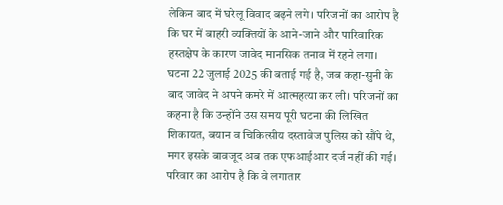लेकिन बाद में घरेलू विवाद बढ़ने लगे। परिजनों का आरोप है कि घर में बाहरी व्यक्तियों के आने-जाने और पारिवारिक हस्तक्षेप के कारण जावेद मानसिक तनाव में रहने लगा।
घटना 22 जुलाई 2025 की बताई गई है, जब कहा-सुनी के बाद जावेद ने अपने कमरे में आत्महत्या कर ली। परिजनों का कहना है कि उन्होंने उस समय पूरी घटना की लिखित शिकायत, बयान व चिकित्सीय दस्तावेज पुलिस को सौंपे थे, मगर इसके बावजूद अब तक एफआईआर दर्ज नहीं की गई। परिवार का आरोप है कि वे लगातार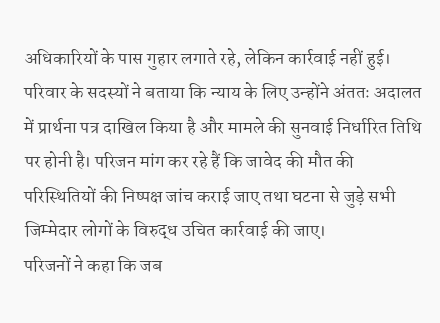अधिकारियों के पास गुहार लगाते रहे, लेकिन कार्रवाई नहीं हुई।
परिवार के सदस्यों ने बताया कि न्याय के लिए उन्होंने अंततः अदालत में प्रार्थना पत्र दाखिल किया है और मामले की सुनवाई निर्धारित तिथि पर होनी है। परिजन मांग कर रहे हैं कि जावेद की मौत की परिस्थितियों की निष्पक्ष जांच कराई जाए तथा घटना से जुड़े सभी जिम्मेदार लोगों के विरुद्ध उचित कार्रवाई की जाए।
परिजनों ने कहा कि जब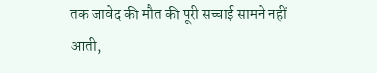तक जावेद की मौत की पूरी सच्चाई सामने नहीं आती,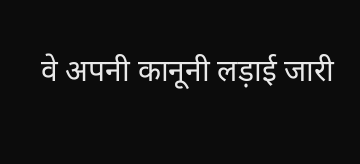वे अपनी कानूनी लड़ाई जारी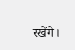रखेंगे।